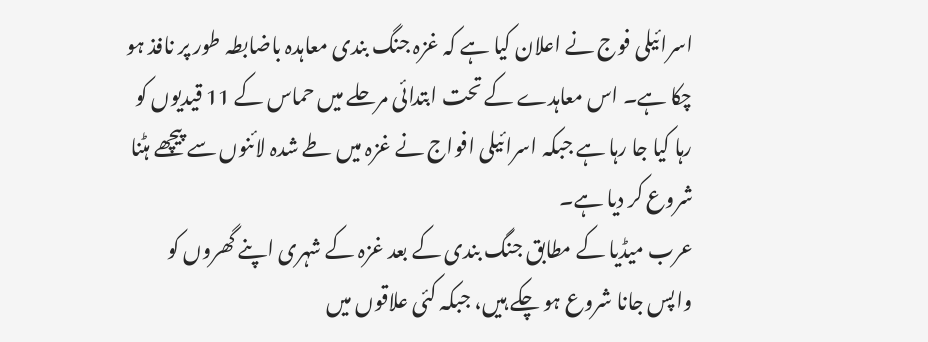اسرائیلی فوج نے اعلان کیا ہے کہ غزہ جنگ بندی معاہدہ باضابطہ طور پر نافذ ہو چکا ہے۔ اس معاہدے کے تحت ابتدائی مرحلے میں حماس کے 11 قیدیوں کو رہا کیا جا رہا ہے جبکہ اسرائیلی افواج نے غزہ میں طے شدہ لائنوں سے پیچھے ہٹنا شروع کر دیا ہے۔
عرب میڈیا کے مطابق جنگ بندی کے بعد غزہ کے شہری اپنے گھروں کو واپس جانا شروع ہو چکے ہیں، جبکہ کئی علاقوں میں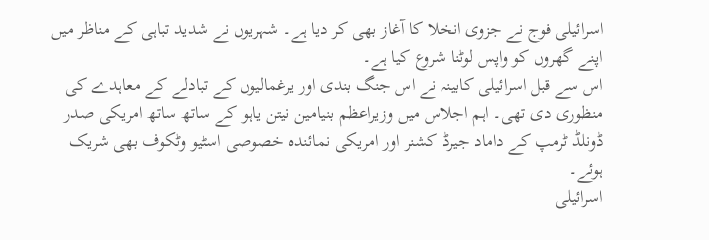اسرائیلی فوج نے جزوی انخلا کا آغاز بھی کر دیا ہے۔ شہریوں نے شدید تباہی کے مناظر میں اپنے گھروں کو واپس لوٹنا شروع کیا ہے۔
اس سے قبل اسرائیلی کابینہ نے اس جنگ بندی اور یرغمالیوں کے تبادلے کے معاہدے کی منظوری دی تھی۔ اہم اجلاس میں وزیراعظم بنیامین نیتن یاہو کے ساتھ ساتھ امریکی صدر ڈونلڈ ٹرمپ کے داماد جیرڈ کشنر اور امریکی نمائندہ خصوصی اسٹیو وٹکوف بھی شریک ہوئے۔
اسرائیلی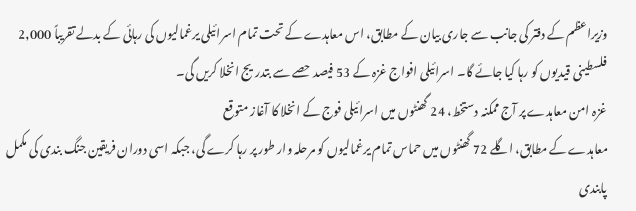وزیراعظم کے دفتر کی جانب سے جاری بیان کے مطابق، اس معاہدے کے تحت تمام اسرائیلی یرغمالیوں کی رہائی کے بدلے تقریباً 2,000 فلسطینی قیدیوں کو رہا کیا جائے گا۔ اسرائیلی افواج غزہ کے 53 فیصد حصے سے بتدریج انخلا کریں گی۔
غزہ امن معاہدے پر آج ممکنہ دستخط، 24 گھنٹوں میں اسرائیلی فوج کے انخلا کا آغاز متوقع
معاہدے کے مطابق، اگلے 72 گھنٹوں میں حماس تمام یرغمالیوں کو مرحلہ وار طور پر رہا کرے گی، جبکہ اسی دوران فریقین جنگ بندی کی مکمل پابندی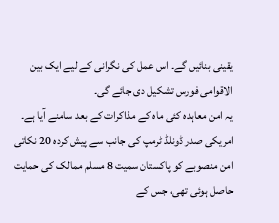یقینی بنائیں گے۔ اس عمل کی نگرانی کے لیے ایک بین الاقوامی فورس تشکیل دی جائے گی۔
یہ امن معاہدہ کئی ماہ کے مذاکرات کے بعد سامنے آیا ہے۔ امریکی صدر ڈونلڈ ٹرمپ کی جانب سے پیش کردہ 20 نکاتی امن منصوبے کو پاکستان سمیت 8 مسلم ممالک کی حمایت حاصل ہوئی تھی، جس کے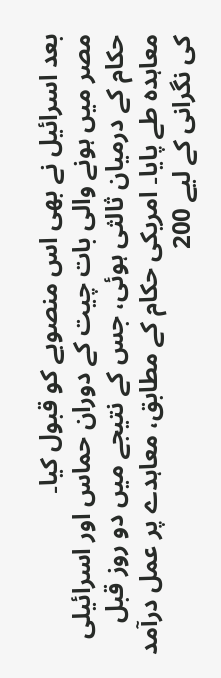بعد اسرائیل نے بھی اس منصوبے کو قبول کیا۔
مصر میں ہونے والی بات چیت کے دوران حماس اور اسرائیلی حکام کے درمیان ثالثی ہوئی، جس کے نتیجے میں دو روز قبل معاہدہ طے پایا۔ امریکی حکام کے مطابق، معاہدے پر عمل درآمد کی نگرانی کے لیے 200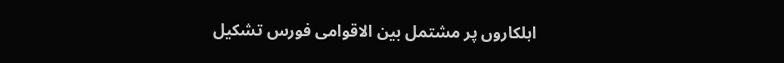اہلکاروں پر مشتمل بین الاقوامی فورس تشکیل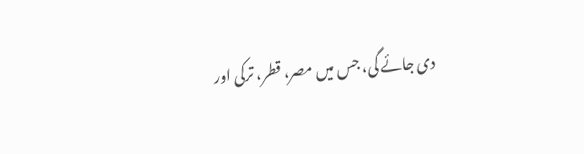دی جائے گی، جس میں مصر، قطر، ترکی اور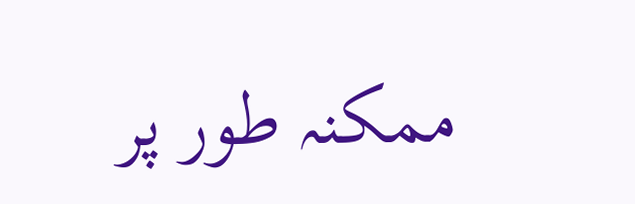ممکنہ طور پر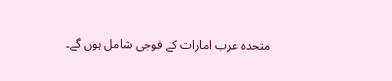متحدہ عرب امارات کے فوجی شامل ہوں گے۔